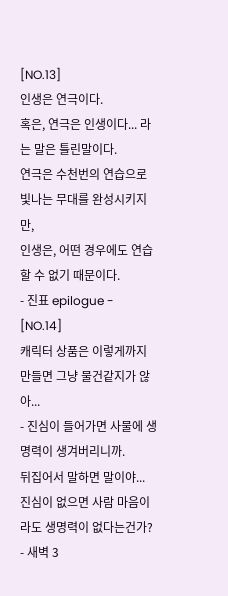[NO.13]
인생은 연극이다.
혹은, 연극은 인생이다... 라는 말은 틀린말이다.
연극은 수천번의 연습으로 빛나는 무대를 완성시키지만,
인생은, 어떤 경우에도 연습할 수 없기 때문이다.
- 진표 epilogue -
[NO.14]
캐릭터 상품은 이렇게까지 만들면 그냥 물건같지가 않아...
- 진심이 들어가면 사물에 생명력이 생겨버리니까.
뒤집어서 말하면 말이야...
진심이 없으면 사람 마음이라도 생명력이 없다는건가?
- 새벽 3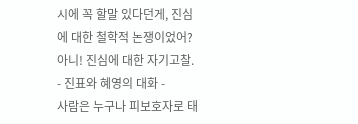시에 꼭 할말 있다던게, 진심에 대한 철학적 논쟁이었어?
아니! 진심에 대한 자기고찰.
- 진표와 혜영의 대화 -
사람은 누구나 피보호자로 태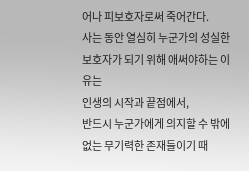어나 피보호자로써 죽어간다.
사는 동안 열심히 누군가의 성실한 보호자가 되기 위해 애써야하는 이유는
인생의 시작과 끝점에서,
반드시 누군가에게 의지할 수 밖에 없는 무기력한 존재들이기 때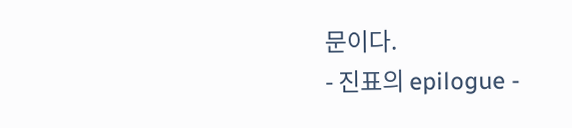문이다.
- 진표의 epilogue -